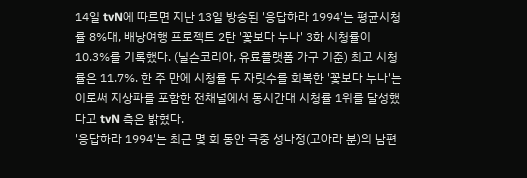14일 tvN에 따르면 지난 13일 방송된 '응답하라 1994'는 평균시청률 8%대, 배낭여행 프로젝트 2탄 '꽃보다 누나' 3화 시청률이 10.3%를 기록했다. (닐슨코리아, 유료플랫폼 가구 기준) 최고 시청률은 11.7%. 한 주 만에 시청률 두 자릿수를 회복한 '꽃보다 누나'는 이로써 지상파를 포함한 전채널에서 동시간대 시청률 1위를 달성했다고 tvN 측은 밝혔다.
'응답하라 1994'는 최근 몇 회 동안 극중 성나정(고아라 분)의 남편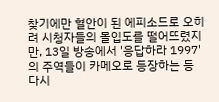찾기에만 혈안이 된 에피소드로 오히려 시청자들의 몰입도를 떨어뜨렸지만, 13일 방송에서 '응답하라 1997'의 주역들이 카메오로 등장하는 등 다시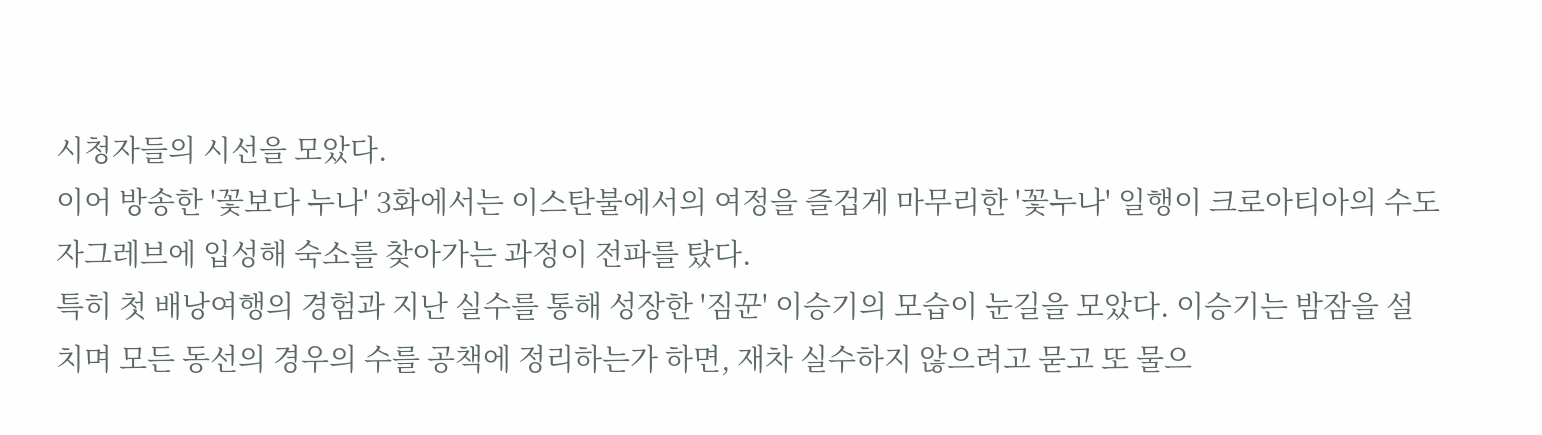시청자들의 시선을 모았다.
이어 방송한 '꽃보다 누나' 3화에서는 이스탄불에서의 여정을 즐겁게 마무리한 '꽃누나' 일행이 크로아티아의 수도 자그레브에 입성해 숙소를 찾아가는 과정이 전파를 탔다.
특히 첫 배낭여행의 경험과 지난 실수를 통해 성장한 '짐꾼' 이승기의 모습이 눈길을 모았다. 이승기는 밤잠을 설치며 모든 동선의 경우의 수를 공책에 정리하는가 하면, 재차 실수하지 않으려고 묻고 또 물으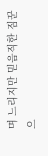며 느리지만 믿음직한 짐꾼으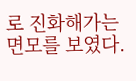로 진화해가는 면모를 보였다.